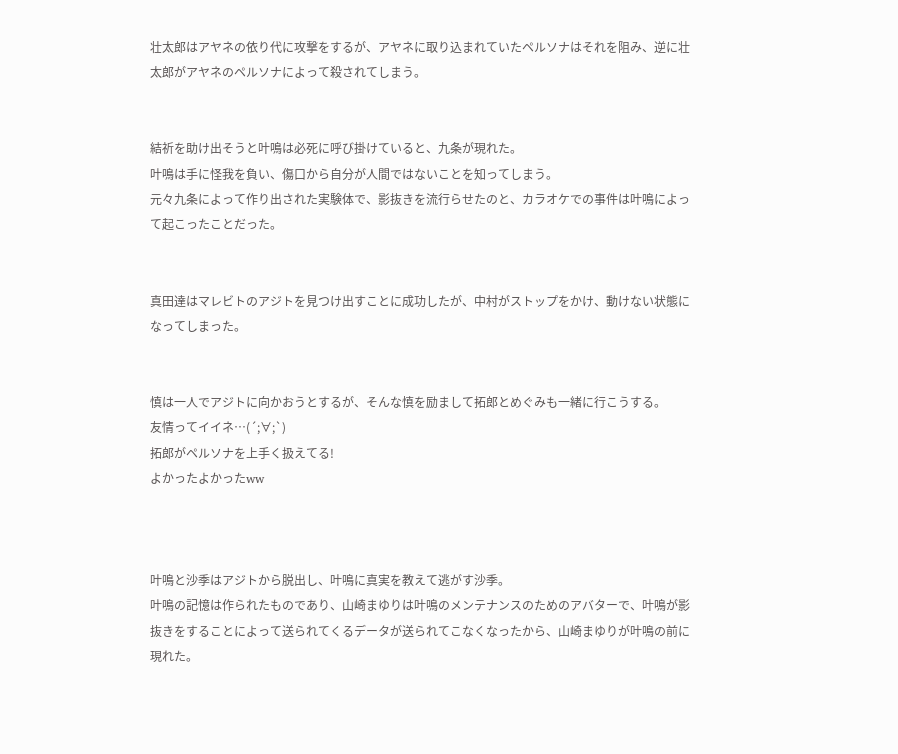壮太郎はアヤネの依り代に攻撃をするが、アヤネに取り込まれていたペルソナはそれを阻み、逆に壮太郎がアヤネのペルソナによって殺されてしまう。


結祈を助け出そうと叶鳴は必死に呼び掛けていると、九条が現れた。
叶鳴は手に怪我を負い、傷口から自分が人間ではないことを知ってしまう。
元々九条によって作り出された実験体で、影抜きを流行らせたのと、カラオケでの事件は叶鳴によって起こったことだった。


真田達はマレビトのアジトを見つけ出すことに成功したが、中村がストップをかけ、動けない状態になってしまった。


慎は一人でアジトに向かおうとするが、そんな慎を励まして拓郎とめぐみも一緒に行こうする。
友情ってイイネ…(´;∀;`)
拓郎がペルソナを上手く扱えてる!
よかったよかったww



叶鳴と沙季はアジトから脱出し、叶鳴に真実を教えて逃がす沙季。
叶鳴の記憶は作られたものであり、山崎まゆりは叶鳴のメンテナンスのためのアバターで、叶鳴が影抜きをすることによって送られてくるデータが送られてこなくなったから、山崎まゆりが叶鳴の前に現れた。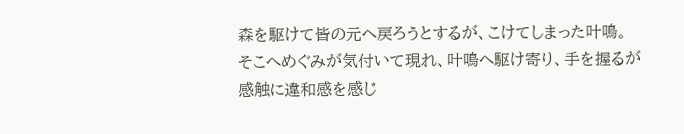森を駆けて皆の元へ戻ろうとするが、こけてしまった叶鳴。
そこへめぐみが気付いて現れ、叶鳴へ駆け寄り、手を握るが感触に違和感を感じ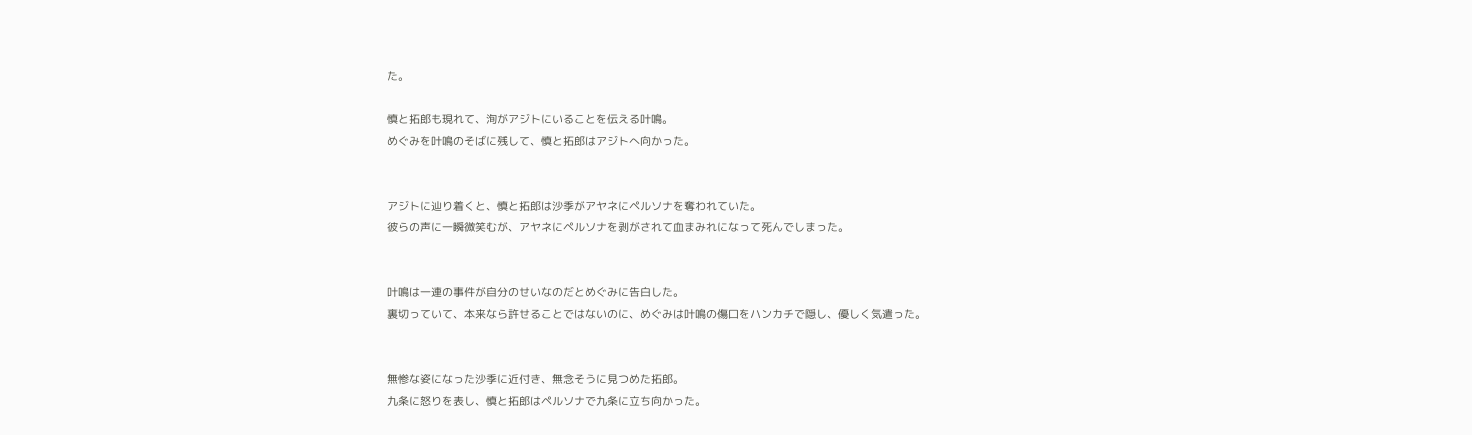た。

慎と拓郎も現れて、洵がアジトにいることを伝える叶鳴。
めぐみを叶鳴のそばに残して、慎と拓郎はアジトへ向かった。


アジトに辿り着くと、慎と拓郎は沙季がアヤネにペルソナを奪われていた。
彼らの声に一瞬微笑むが、アヤネにペルソナを剥がされて血まみれになって死んでしまった。


叶鳴は一連の事件が自分のせいなのだとめぐみに告白した。
裏切っていて、本来なら許せることではないのに、めぐみは叶鳴の傷口をハンカチで隠し、優しく気遣った。


無惨な姿になった沙季に近付き、無念そうに見つめた拓郎。
九条に怒りを表し、慎と拓郎はペルソナで九条に立ち向かった。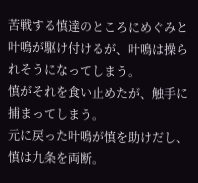苦戦する慎達のところにめぐみと叶鳴が駆け付けるが、叶鳴は操られそうになってしまう。
慎がそれを食い止めたが、触手に捕まってしまう。
元に戻った叶鳴が慎を助けだし、慎は九条を両断。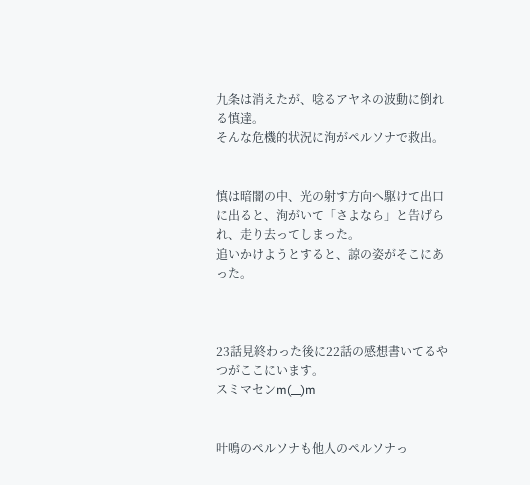九条は消えたが、唸るアヤネの波動に倒れる慎達。
そんな危機的状況に洵がペルソナで救出。


慎は暗闇の中、光の射す方向へ駆けて出口に出ると、洵がいて「さよなら」と告げられ、走り去ってしまった。
追いかけようとすると、諒の姿がそこにあった。



23話見終わった後に22話の感想書いてるやつがここにいます。
スミマセンm(__)m


叶鳴のペルソナも他人のペルソナっ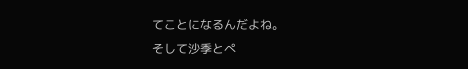てことになるんだよね。
そして沙季とぺ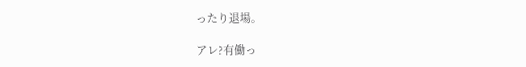ったり退場。

アレ?有働っ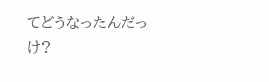てどうなったんだっけ?